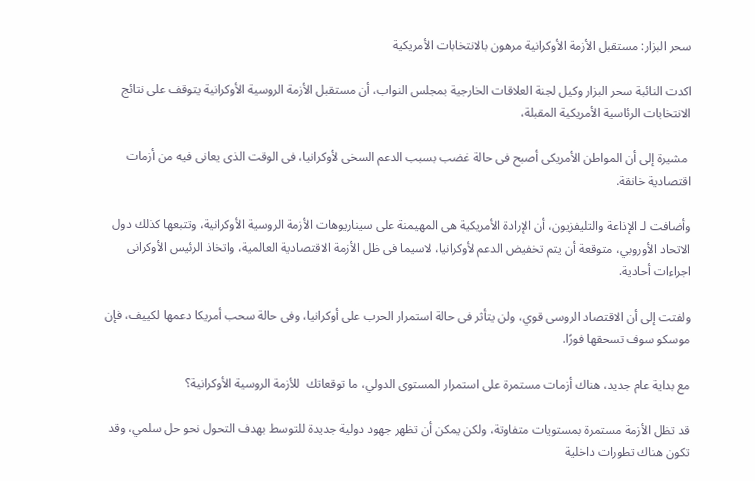سحر البزار: مستقبل الأزمة الأوكرانية مرهون بالانتخابات الأمريكية

اكدت النائبة سحر البزار وكيل لجنة العلاقات الخارجية بمجلس النواب، أن مستقبل الأزمة الروسية الأوكرانية يتوقف على نتائج الانتخابات الرئاسية الأمريكية المقبلة،

 مشيرة إلى أن المواطن الأمريكى أصبح فى حالة غضب بسبب الدعم السخى لأوكرانيا، فى الوقت الذى يعانى فيه من أزمات اقتصادية خانقة.

وأضافت لـ الإذاعة والتليفزيون، أن الإرادة الأمريكية هى المهيمنة على سيناريوهات الأزمة الروسية الأوكرانية، وتتبعها كذلك دول الاتحاد الأوروبي، متوقعة أن يتم تخفيض الدعم لأوكرانيا، لاسيما فى ظل الأزمة الاقتصادية العالمية، واتخاذ الرئيس الأوكرانى اجراءات أحادية.

ولفتت إلى أن الاقتصاد الروسى قوي، ولن يتأثر فى حالة استمرار الحرب على أوكرانيا، وفى حالة سحب أمريكا دعمها لكييف، فإن موسكو سوف تسحقها فورًا.

مع بداية عام جديد، هناك أزمات مستمرة على استمرار المستوى الدولي، ما توقعاتك  للأزمة الروسية الأوكرانية؟

قد تظل الأزمة مستمرة بمستويات متفاوتة، ولكن يمكن أن تظهر جهود دولية جديدة للتوسط بهدف التحول نحو حل سلمي، وقد تكون هناك تطورات داخلية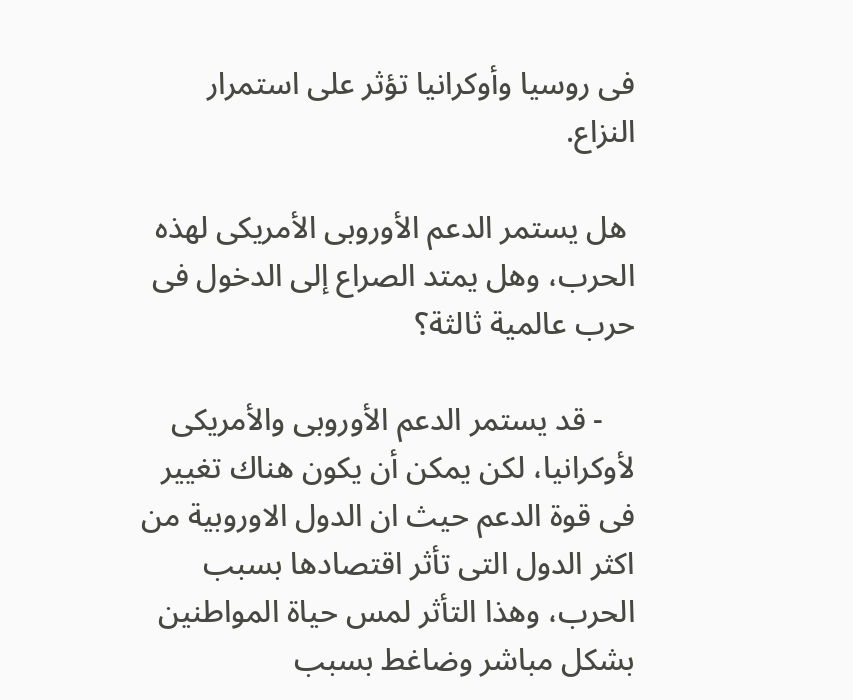فى روسيا وأوكرانيا تؤثر على استمرار النزاع.

 هل يستمر الدعم الأوروبى الأمريكى لهذه الحرب، وهل يمتد الصراع إلى الدخول فى حرب عالمية ثالثة؟

    - قد يستمر الدعم الأوروبى والأمريكى لأوكرانيا، لكن يمكن أن يكون هناك تغيير فى قوة الدعم حيث ان الدول الاوروبية من اكثر الدول التى تأثر اقتصادها بسبب الحرب، وهذا التأثر لمس حياة المواطنين بشكل مباشر وضاغط بسبب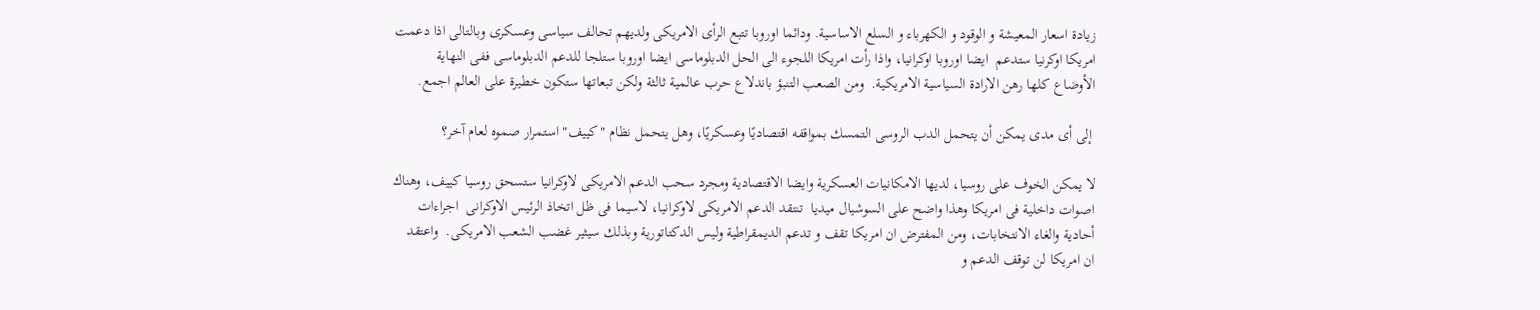زيادة اسعار المعيشة و الوقود و الكهرباء و السلع الاساسية. ودائما اوروبا تتبع الرأى الامريكى ولديهم تحالف سياسى وعسكرى وبالتالى اذا دعمت امريكا اوكرنيا ستدعم  ايضا اوروبا اوكرانيا، واذا رأت امريكا اللجوء الى الحل الدبلوماسى ايضا اوروبا ستلجا للدعم الدبلوماسى ففى النهاية الأوضاع كلها رهن الارادة السياسية الامريكية.  ومن الصعب التنبؤ باندلاع حرب عالمية ثالثة ولكن تبعاتها ستكون خطيرة على العالم اجمع.

 إلى أى مدى يمكن أن يتحمل الدب الروسى التمسك بمواقفه اقتصاديًا وعسكريًا، وهل يتحمل نظام "كييف" استمرار صموه لعام آخر؟

لا يمكن الخوف على روسيا، لديها الامكانيات العسكرية وايضا الاقتصادية ومجرد سحب الدعم الامريكى لاوكرانيا ستسحق روسيا كييف، وهناك اصوات داخلية فى امريكا وهذا واضح على السوشيال ميديا  تنتقد الدعم الامريكى لاوكرانيا، لاسيما فى ظل اتخاذ الرئيس الاوكرانى  اجراءات أحادية والغاء الانتخابات، ومن المفترض ان امريكا تقف و تدعم الديمقراطية وليس الدكتاتورية وبذلك سيثير غضب الشعب الامريكى.  واعتقد ان امريكا لن توقف الدعم و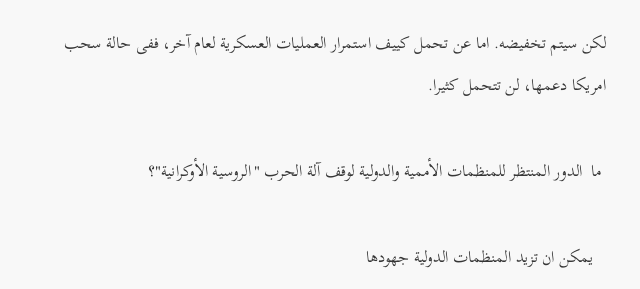لكن سيتم تخفيضه. اما عن تحمل كييف استمرار العمليات العسكرية لعام آخر، ففى حالة سحب امريكا دعمها، لن تتحمل كثيرا.

 ما  الدور المنتظر للمنظمات الأممية والدولية لوقف آلة الحرب "الروسية الأوكرانية"؟

   يمكن ان تزيد المنظمات الدولية جهودها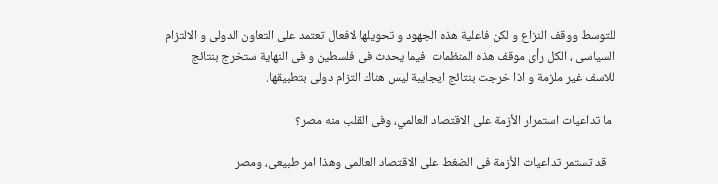للتوسط ووقف النزاع و لكن فاعلية هذه الجهود و تحويلها لافعال تعتمد على التعاون الدولى و الالتزام السياسى ، الكل رأى موقف هذه المنظمات  فيما يحدث فى فلسطين و فى النهاية ستخرج بنتائج للاسف غير ملزمة و اذا خرجت بنتائج ايجايبة ليس هناك التزام دولى بتطبيقها.

 ما تداعيات استمرار الأزمة على الاقتصاد العالمي، وفى القلب منه مصر؟

   قد تستمر تداعيات الأزمة فى الضغط على الاقتصاد العالمى وهذا امر طبيعى، ومصر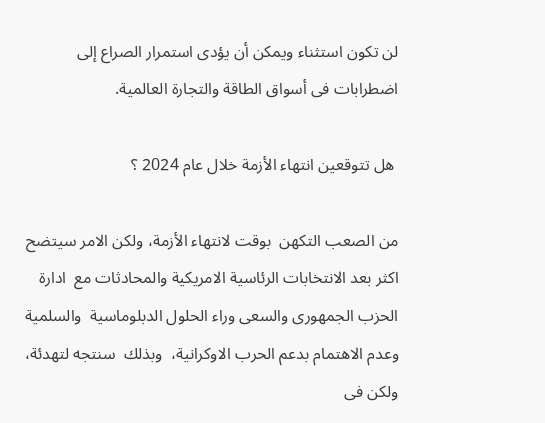لن تكون استثناء ويمكن أن يؤدى استمرار الصراع إلى اضطرابات فى أسواق الطاقة والتجارة العالمية.

 هل تتوقعين انتهاء الأزمة خلال عام 2024 ؟

من الصعب التكهن  بوقت لانتهاء الأزمة، ولكن الامر سيتضح اكثر بعد الانتخابات الرئاسية الامريكية والمحادثات مع  ادارة  الحزب الجمهورى والسعى وراء الحلول الدبلوماسية  والسلمية وعدم الاهتمام بدعم الحرب الاوكرانية،  وبذلك  سنتجه لتهدئة، ولكن فى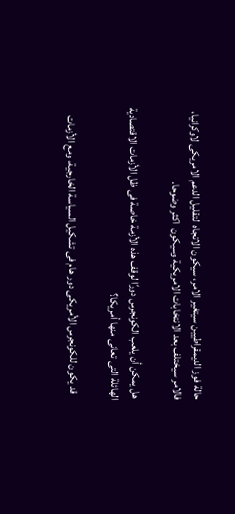حالة فوز الديمقراطيين سيتغير الامر، سيكون الاتجاه  لتقليل الدعم الامريكى لاوكرانيا، فالامر سيختلف بعد الانتخابات الامريكية وسيكون  اكثر وضوحا.

 هل يمكن أن يلعب الكونجرس دورًا لوقف هذه الأزمة خاصة فى ظل الأزمات الاقتصادية الهائلة التى تعانى منها أمريكا؟

   قد يكون للكونجرس الأمريكى دور هام فى تشكيل السياسة الخارجية، ومع الأزمات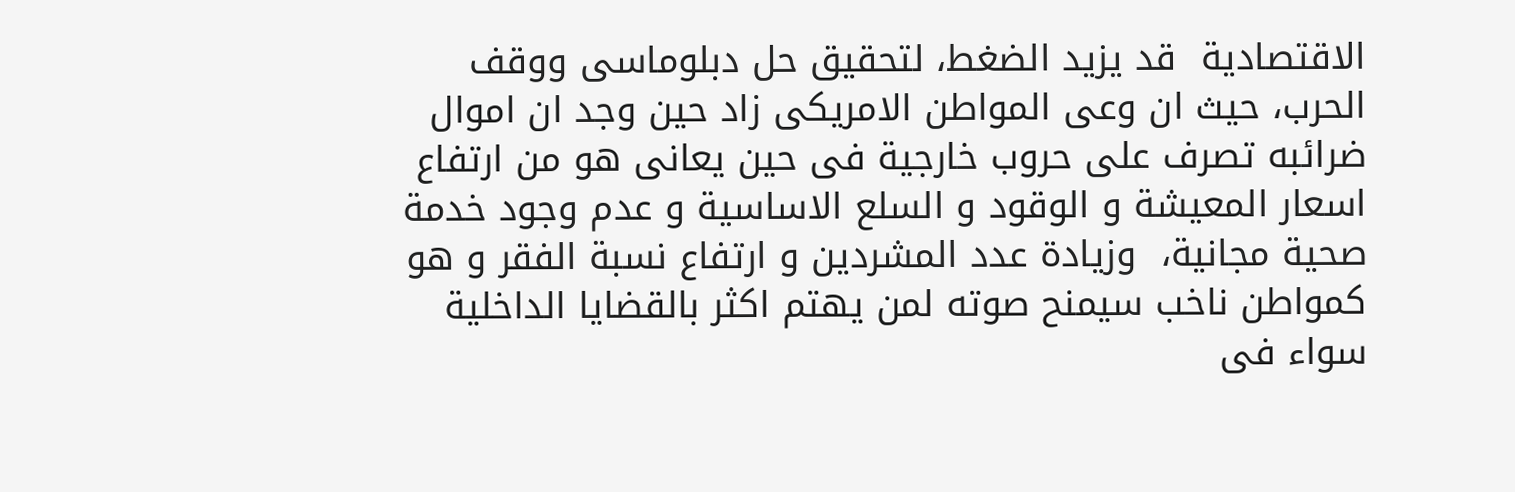الاقتصادية  قد يزيد الضغط، لتحقيق حل دبلوماسى ووقف الحرب، حيث ان وعى المواطن الامريكى زاد حين وجد ان اموال ضرائبه تصرف على حروب خارجية فى حين يعانى هو من ارتفاع اسعار المعيشة و الوقود و السلع الاساسية و عدم وجود خدمة صحية مجانية،  وزيادة عدد المشردين و ارتفاع نسبة الفقر و هو كمواطن ناخب سيمنح صوته لمن يهتم اكثر بالقضايا الداخلية سواء فى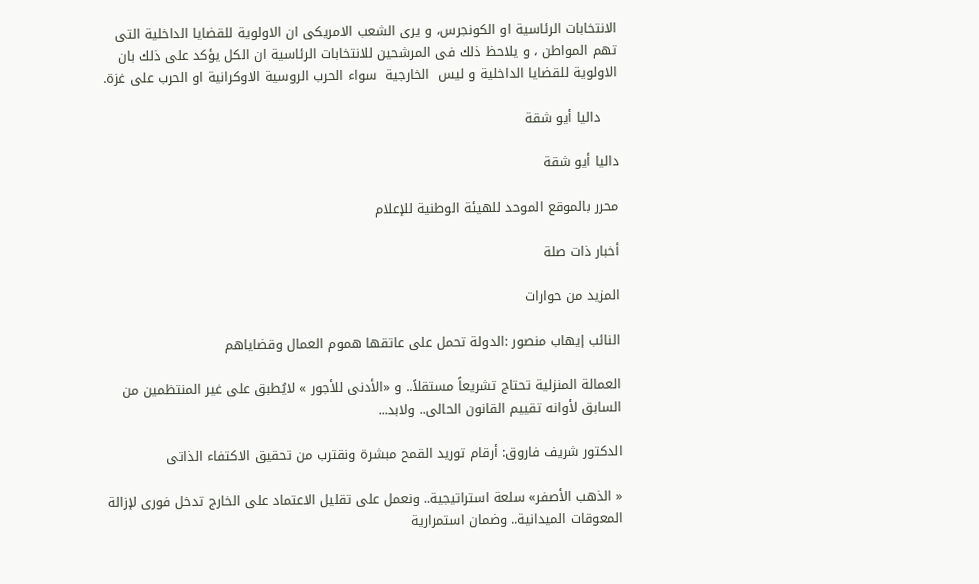الانتخابات الرئاسية او الكونجرس، و يرى الشعب الامريكى ان الاولوية للقضايا الداخلية التى تهم المواطن ، و يلاحظ ذلك فى المرشحين للانتخابات الرئاسية ان الكل يؤكد على ذلك بان الاولوية للقضايا الداخلية و ليس  الخارجية  سواء الحرب الروسية الاوكرانية او الحرب على غزة.

    داليا أيو شقة

داليا أيو شقة

محرر بالموقع الموحد للهيئة الوطنية للإعلام

أخبار ذات صلة

المزيد من حوارات

النائب إيهاب منصور :الدولة تحمل على عاتقها هموم العمال وقضاياهم

العمالة المنزلية تحتاج تشريعاً مستقلاً.. و «الأدنى للأجور » لايُطبق على غير المنتظمين من السابق لأوانه تقييم القانون الحالى.. ولابد...

الدكتور شريف فاروق: أرقام توريد القمح مبشرة ونقترب من تحقيق الاكتفاء الذاتى

« الذهب الأصفر» سلعة استراتيجية.. ونعمل على تقليل الاعتماد على الخارج تدخل فورى لإزالة المعوقات الميدانية.. وضمان استمرارية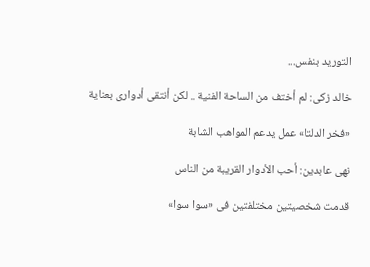التوريد بنفس...

خالد زكى: لم أختف من الساحة الفنية .. لكن أنتقى أدوارى بعناية

«فخر الدلتا» عمل يدعم المواهب الشابة

نهى عابدين: أحب الأدوار القريبة من الناس

قدمت شخصيتين مختلفتين فى «سوا سوا»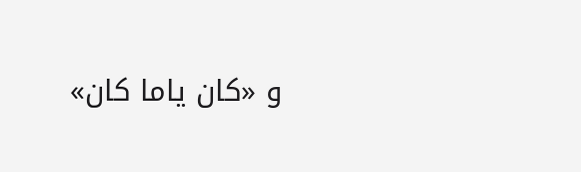و «كان ياما كان»